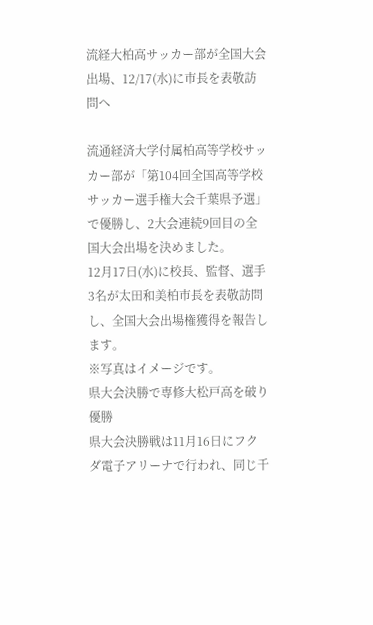流経大柏高サッカー部が全国大会出場、12/17(水)に市長を表敬訪問へ

流通経済大学付属柏高等学校サッカー部が「第104回全国高等学校サッカー選手権大会千葉県予選」で優勝し、2大会連続9回目の全国大会出場を決めました。
12月17日(水)に校長、監督、選手3名が太田和美柏市長を表敬訪問し、全国大会出場権獲得を報告します。
※写真はイメージです。
県大会決勝で専修大松戸高を破り優勝
県大会決勝戦は11月16日にフクダ電子アリーナで行われ、同じ千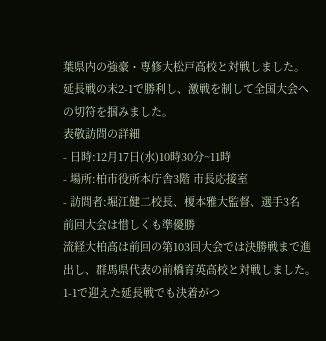葉県内の強豪・専修大松戸高校と対戦しました。
延長戦の末2-1で勝利し、激戦を制して全国大会への切符を掴みました。
表敬訪問の詳細
- 日時:12月17日(水)10時30分~11時
- 場所:柏市役所本庁舎3階 市長応接室
- 訪問者:堀江健二校長、榎本雅大監督、選手3名
前回大会は惜しくも準優勝
流経大柏高は前回の第103回大会では決勝戦まで進出し、群馬県代表の前橋育英高校と対戦しました。
1-1で迎えた延長戦でも決着がつ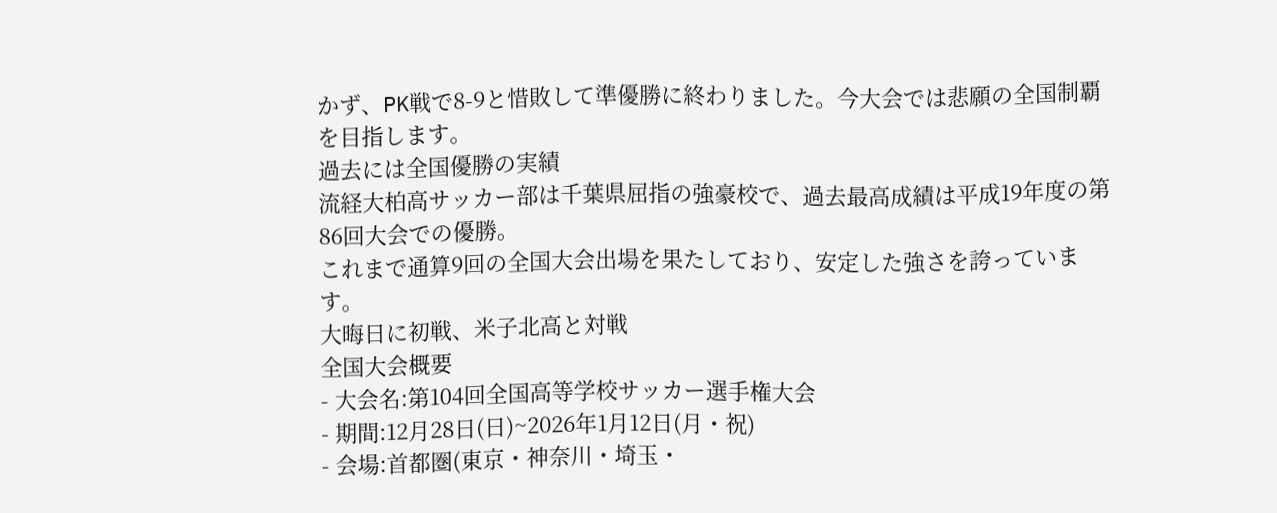かず、PK戦で8-9と惜敗して準優勝に終わりました。今大会では悲願の全国制覇を目指します。
過去には全国優勝の実績
流経大柏高サッカー部は千葉県屈指の強豪校で、過去最高成績は平成19年度の第86回大会での優勝。
これまで通算9回の全国大会出場を果たしており、安定した強さを誇っています。
大晦日に初戦、米子北高と対戦
全国大会概要
- 大会名:第104回全国高等学校サッカー選手権大会
- 期間:12月28日(日)~2026年1月12日(月・祝)
- 会場:首都圏(東京・神奈川・埼玉・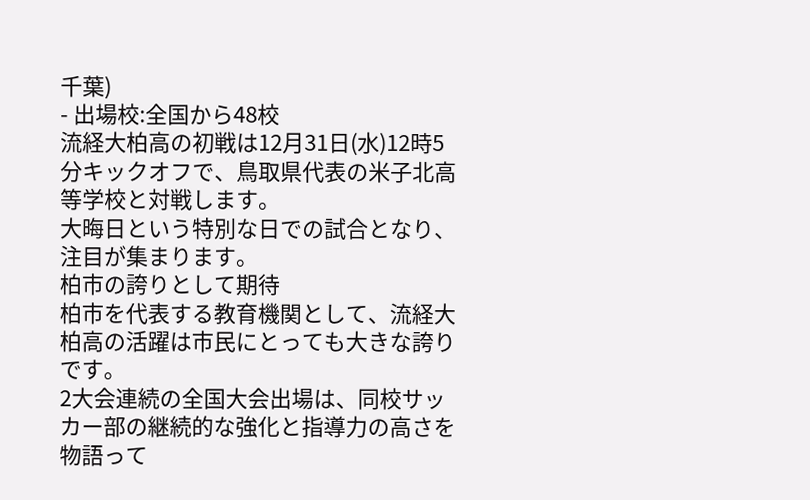千葉)
- 出場校:全国から48校
流経大柏高の初戦は12月31日(水)12時5分キックオフで、鳥取県代表の米子北高等学校と対戦します。
大晦日という特別な日での試合となり、注目が集まります。
柏市の誇りとして期待
柏市を代表する教育機関として、流経大柏高の活躍は市民にとっても大きな誇りです。
2大会連続の全国大会出場は、同校サッカー部の継続的な強化と指導力の高さを物語って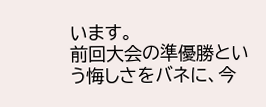います。
前回大会の準優勝という悔しさをバネに、今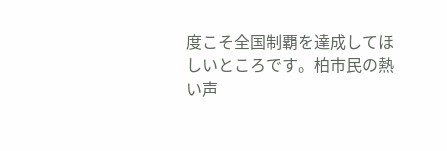度こそ全国制覇を達成してほしいところです。柏市民の熱い声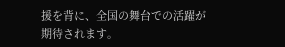援を背に、全国の舞台での活躍が期待されます。